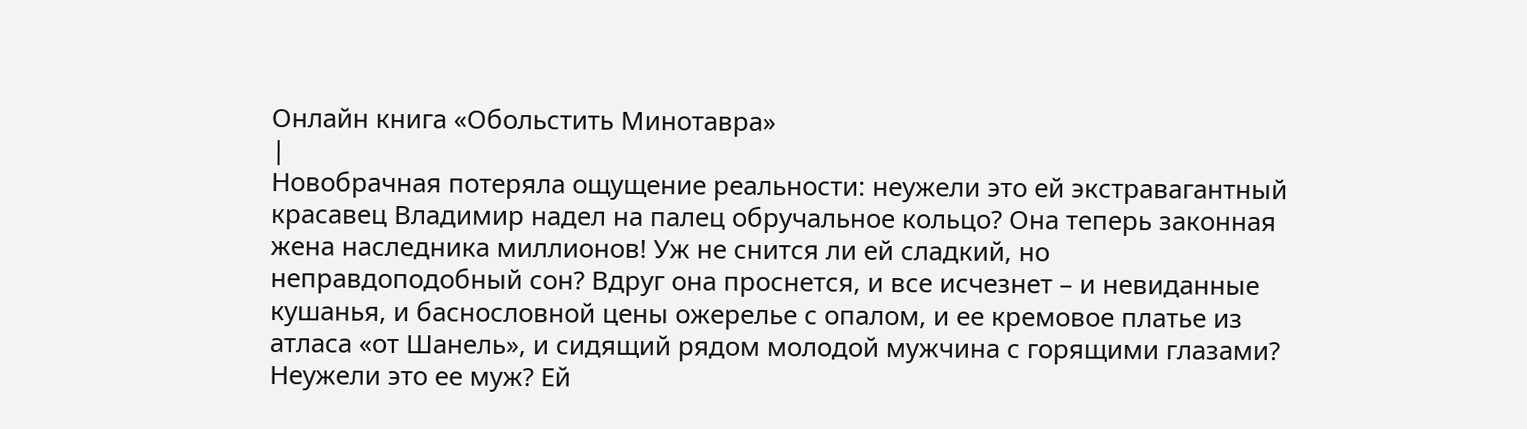Онлайн книга «Обольстить Минотавра»
|
Новобрачная потеряла ощущение реальности: неужели это ей экстравагантный красавец Владимир надел на палец обручальное кольцо? Она теперь законная жена наследника миллионов! Уж не снится ли ей сладкий, но неправдоподобный сон? Вдруг она проснется, и все исчезнет – и невиданные кушанья, и баснословной цены ожерелье с опалом, и ее кремовое платье из атласа «от Шанель», и сидящий рядом молодой мужчина с горящими глазами? Неужели это ее муж? Ей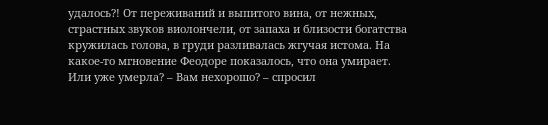удалось?! От переживаний и выпитого вина, от нежных, страстных звуков виолончели, от запаха и близости богатства кружилась голова, в груди разливалась жгучая истома. На какое-то мгновение Феодоре показалось, что она умирает. Или уже умерла? – Вам нехорошо? – спросил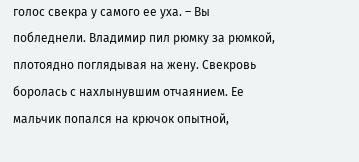голос свекра у самого ее уха. – Вы побледнели. Владимир пил рюмку за рюмкой, плотоядно поглядывая на жену. Свекровь боролась с нахлынувшим отчаянием. Ее мальчик попался на крючок опытной,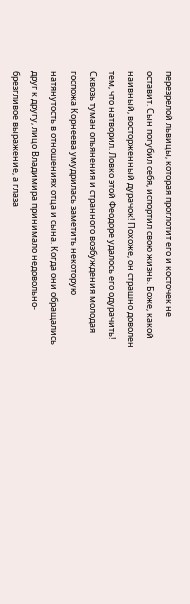перезрелой львицы, которая проглотит его и косточек не оставит. Сын погубил себя, испортил свою жизнь. Боже, какой наивный, восторженный дурачок! Похоже, он страшно доволен тем, что натворил. Ловко этой Феодоре удалось его одурачить! Сквозь туман опьянения и странного возбуждения молодая госпожа Корнеева умудрилась заметить некоторую натянутость в отношениях отца и сына. Когда они обращались друг к другу, лицо Владимира принимало недовольно-брезгливое выражение, а глаза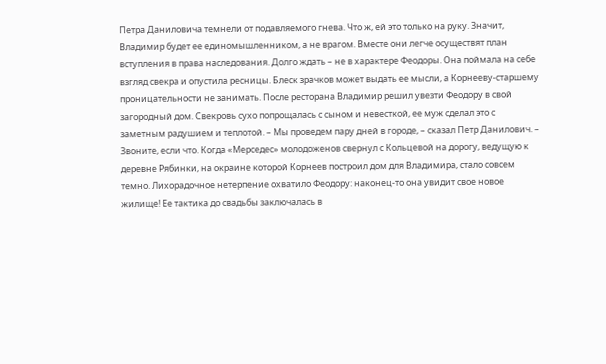Петра Даниловича темнели от подавляемого гнева. Что ж, ей это только на руку. Значит, Владимир будет ее единомышленником, а не врагом. Вместе они легче осуществят план вступления в права наследования. Долго ждать – не в характере Феодоры. Она поймала на себе взгляд свекра и опустила ресницы. Блеск зрачков может выдать ее мысли, а Корнееву-старшему проницательности не занимать. После ресторана Владимир решил увезти Феодору в свой загородный дом. Свекровь сухо попрощалась с сыном и невесткой, ее муж сделал это с заметным радушием и теплотой. – Мы проведем пару дней в городе, – сказал Петр Данилович. – Звоните, если что. Когда «Мерседес» молодоженов свернул с Кольцевой на дорогу, ведущую к деревне Рябинки, на окраине которой Корнеев построил дом для Владимира, стало совсем темно. Лихорадочное нетерпение охватило Феодору: наконец-то она увидит свое новое жилище! Ее тактика до свадьбы заключалась в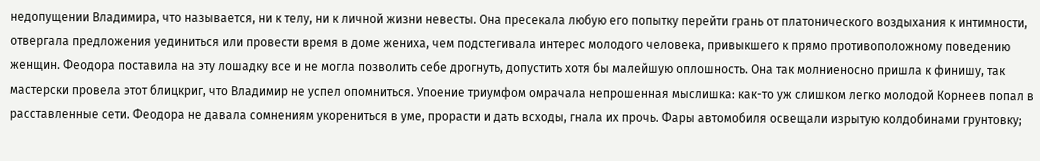недопущении Владимира, что называется, ни к телу, ни к личной жизни невесты. Она пресекала любую его попытку перейти грань от платонического воздыхания к интимности, отвергала предложения уединиться или провести время в доме жениха, чем подстегивала интерес молодого человека, привыкшего к прямо противоположному поведению женщин. Феодора поставила на эту лошадку все и не могла позволить себе дрогнуть, допустить хотя бы малейшую оплошность. Она так молниеносно пришла к финишу, так мастерски провела этот блицкриг, что Владимир не успел опомниться. Упоение триумфом омрачала непрошенная мыслишка: как-то уж слишком легко молодой Корнеев попал в расставленные сети. Феодора не давала сомнениям укорениться в уме, прорасти и дать всходы, гнала их прочь. Фары автомобиля освещали изрытую колдобинами грунтовку;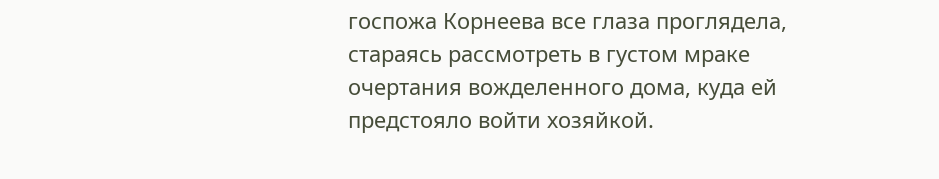госпожа Корнеева все глаза проглядела, стараясь рассмотреть в густом мраке очертания вожделенного дома, куда ей предстояло войти хозяйкой.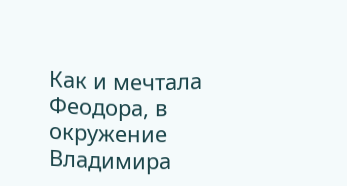Как и мечтала Феодора, в окружение Владимира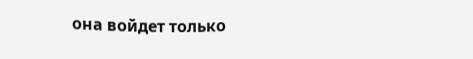она войдет только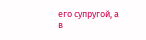его супругой, а в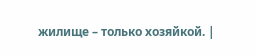жилище – только хозяйкой. |